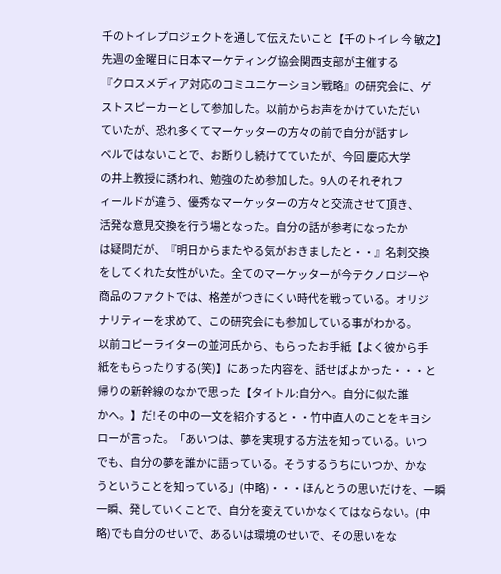千のトイレプロジェクトを通して伝えたいこと【千のトイレ 今 敏之】
先週の金曜日に日本マーケティング協会関西支部が主催する
『クロスメディア対応のコミユニケーション戦略』の研究会に、ゲ
ストスピーカーとして参加した。以前からお声をかけていただい
ていたが、恐れ多くてマーケッターの方々の前で自分が話すレ
ベルではないことで、お断りし続けてていたが、今回 慶応大学
の井上教授に誘われ、勉強のため参加した。9人のそれぞれフ
ィールドが違う、優秀なマーケッターの方々と交流させて頂き、
活発な意見交換を行う場となった。自分の話が参考になったか
は疑問だが、『明日からまたやる気がおきましたと・・』名刺交換
をしてくれた女性がいた。全てのマーケッターが今テクノロジーや
商品のファクトでは、格差がつきにくい時代を戦っている。オリジ
ナリティーを求めて、この研究会にも参加している事がわかる。
以前コピーライターの並河氏から、もらったお手紙【よく彼から手
紙をもらったりする(笑)】にあった内容を、話せばよかった・・・と
帰りの新幹線のなかで思った【タイトル:自分へ。自分に似た誰
かへ。】だ!その中の一文を紹介すると・・竹中直人のことをキヨシ
ローが言った。「あいつは、夢を実現する方法を知っている。いつ
でも、自分の夢を誰かに語っている。そうするうちにいつか、かな
うということを知っている」(中略)・・・ほんとうの思いだけを、一瞬
一瞬、発していくことで、自分を変えていかなくてはならない。(中
略)でも自分のせいで、あるいは環境のせいで、その思いをな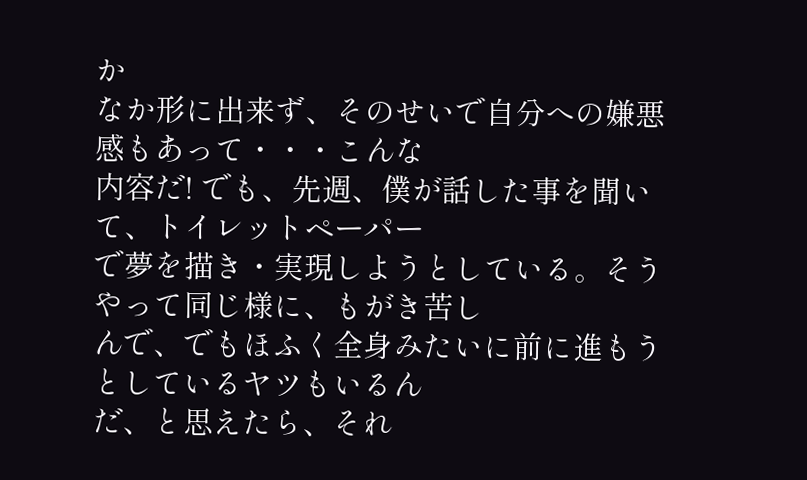か
なか形に出来ず、そのせいで自分への嫌悪感もあって・・・こんな
内容だ! でも、先週、僕が話した事を聞いて、トイレットペーパー
で夢を描き・実現しようとしている。そうやって同じ様に、もがき苦し
んで、でもほふく全身みたいに前に進もうとしているヤツもいるん
だ、と思えたら、それ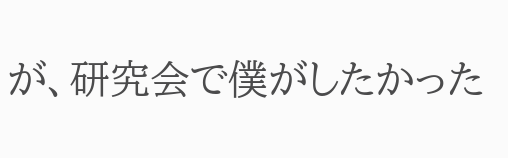が、研究会で僕がしたかった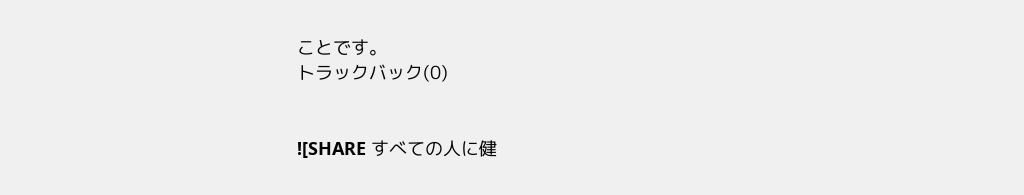ことです。
トラックバック(0)


![SHARE すべての人に健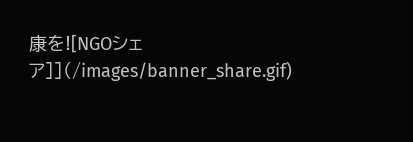康を![NGOシェア]](/images/banner_share.gif)